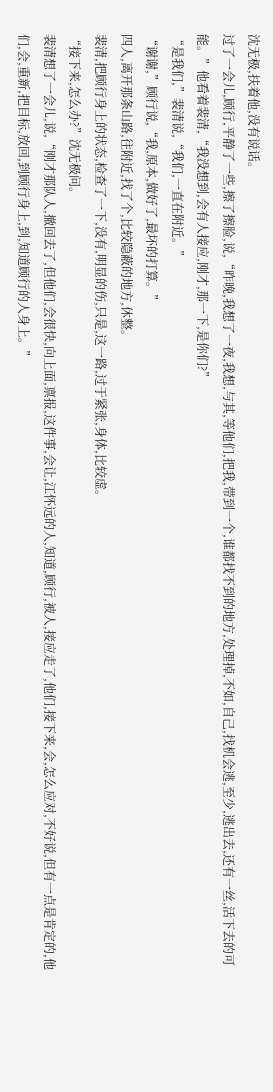沈无极,扶着他,没有说话。
过了一会儿,顾行,平静了一些,擦了擦脸,说,“昨晚,我想了一夜,我想,与其,等他们,把我,带到一个,谁都找不到的地方,处理掉,不如,自己,找机会逃,至少,逃出去,还有一丝,活下去的可能。”他看着裴清,“我没想到,会有人接应,刚才,那一下,是你们?”
“是我们,”裴清说,“我们,一直在附近。”
“谢谢,”顾行说,“我,原本,做好了,最坏的打算。”
四人,离开那条山路,往附近,找了个,比较隐蔽的地方,休整。
裴清,把顾行身上的状态,检查了一下,没有,明显的伤,只是,这一路,过于紧张,身体,比较虚。
“接下来,怎么办?”沈无极问。
裴清想了一会儿,说,“刚才那队人,撤回去了,但他们,会很快,向上面,禀报,这件事,会让,江怀远的人,知道,顾行,被人,接应走了,他们,接下来,会,怎么应对,不好说,但有一点是肯定的,他们,会,重新,把目标,放回,到顾行身上,到,知道顾行的人身上。”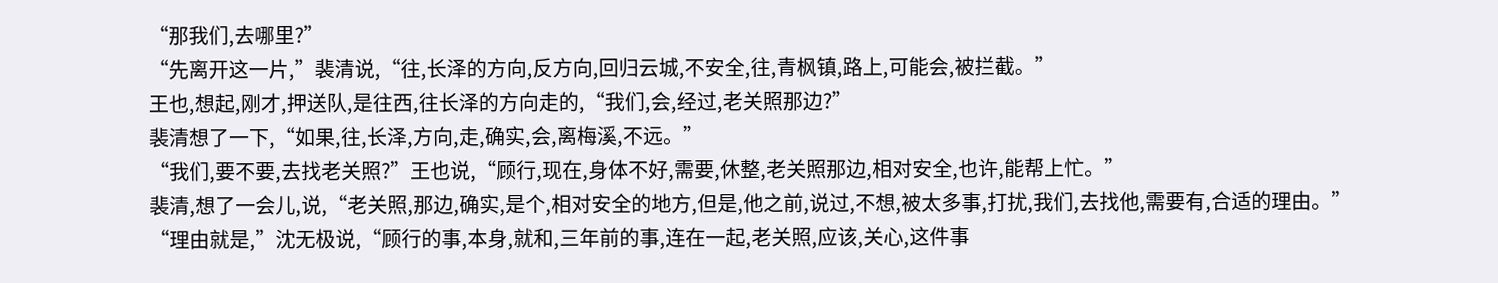“那我们,去哪里?”
“先离开这一片,”裴清说,“往,长泽的方向,反方向,回归云城,不安全,往,青枫镇,路上,可能会,被拦截。”
王也,想起,刚才,押送队,是往西,往长泽的方向走的,“我们,会,经过,老关照那边?”
裴清想了一下,“如果,往,长泽,方向,走,确实,会,离梅溪,不远。”
“我们,要不要,去找老关照?”王也说,“顾行,现在,身体不好,需要,休整,老关照那边,相对安全,也许,能帮上忙。”
裴清,想了一会儿,说,“老关照,那边,确实,是个,相对安全的地方,但是,他之前,说过,不想,被太多事,打扰,我们,去找他,需要有,合适的理由。”
“理由就是,”沈无极说,“顾行的事,本身,就和,三年前的事,连在一起,老关照,应该,关心,这件事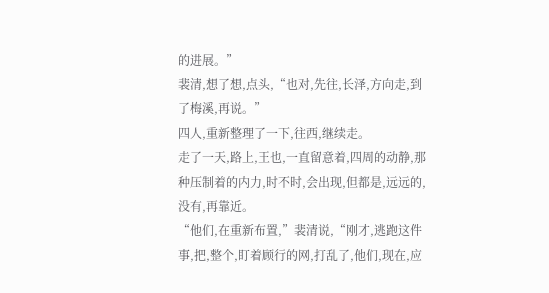的进展。”
裴清,想了想,点头,“也对,先往,长泽,方向走,到了梅溪,再说。”
四人,重新整理了一下,往西,继续走。
走了一天,路上,王也,一直留意着,四周的动静,那种压制着的内力,时不时,会出现,但都是,远远的,没有,再靠近。
“他们,在重新布置,”裴清说,“刚才,逃跑这件事,把,整个,盯着顾行的网,打乱了,他们,现在,应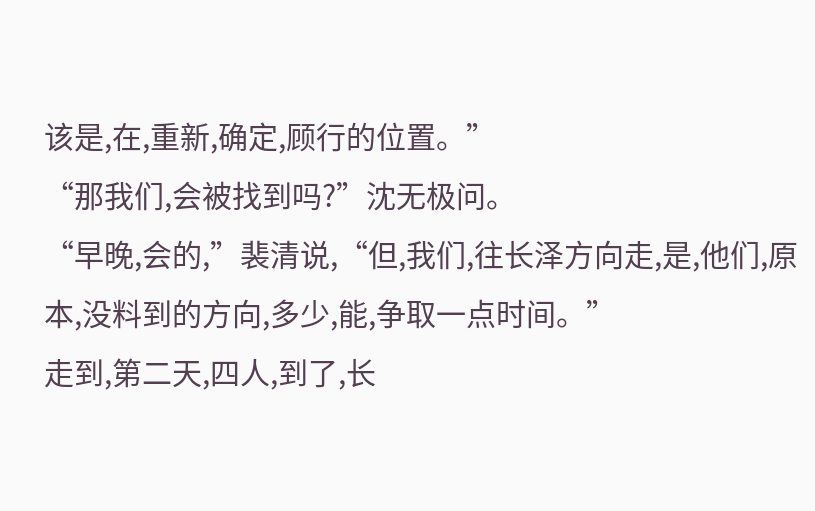该是,在,重新,确定,顾行的位置。”
“那我们,会被找到吗?”沈无极问。
“早晚,会的,”裴清说,“但,我们,往长泽方向走,是,他们,原本,没料到的方向,多少,能,争取一点时间。”
走到,第二天,四人,到了,长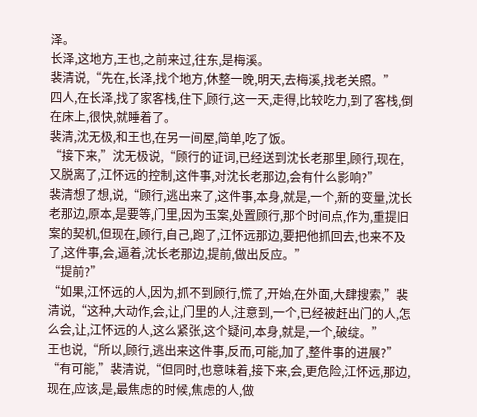泽。
长泽,这地方,王也,之前来过,往东,是梅溪。
裴清说,“先在,长泽,找个地方,休整一晚,明天,去梅溪,找老关照。”
四人,在长泽,找了家客栈,住下,顾行,这一天,走得,比较吃力,到了客栈,倒在床上,很快,就睡着了。
裴清,沈无极,和王也,在另一间屋,简单,吃了饭。
“接下来,”沈无极说,“顾行的证词,已经送到沈长老那里,顾行,现在,又脱离了,江怀远的控制,这件事,对沈长老那边,会有什么影响?”
裴清想了想,说,“顾行,逃出来了,这件事,本身,就是,一个,新的变量,沈长老那边,原本,是要等,门里,因为玉案,处置顾行,那个时间点,作为,重提旧案的契机,但现在,顾行,自己,跑了,江怀远那边,要把他抓回去,也来不及了,这件事,会,逼着,沈长老那边,提前,做出反应。”
“提前?”
“如果,江怀远的人,因为,抓不到顾行,慌了,开始,在外面,大肆搜索,”裴清说,“这种,大动作,会,让,门里的人,注意到,一个,已经被赶出门的人,怎么会,让,江怀远的人,这么紧张,这个疑问,本身,就是,一个,破绽。”
王也说,“所以,顾行,逃出来这件事,反而,可能,加了,整件事的进展?”
“有可能,”裴清说,“但同时,也意味着,接下来,会,更危险,江怀远,那边,现在,应该,是,最焦虑的时候,焦虑的人,做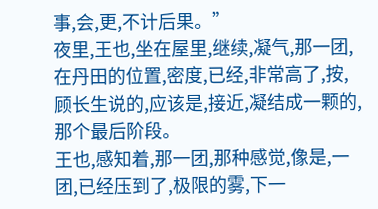事,会,更,不计后果。”
夜里,王也,坐在屋里,继续,凝气,那一团,在丹田的位置,密度,已经,非常高了,按,顾长生说的,应该是,接近,凝结成一颗的,那个最后阶段。
王也,感知着,那一团,那种感觉,像是,一团,已经压到了,极限的雾,下一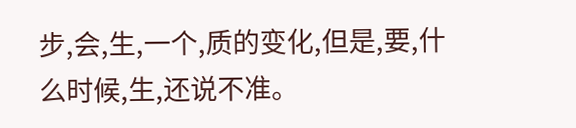步,会,生,一个,质的变化,但是,要,什么时候,生,还说不准。